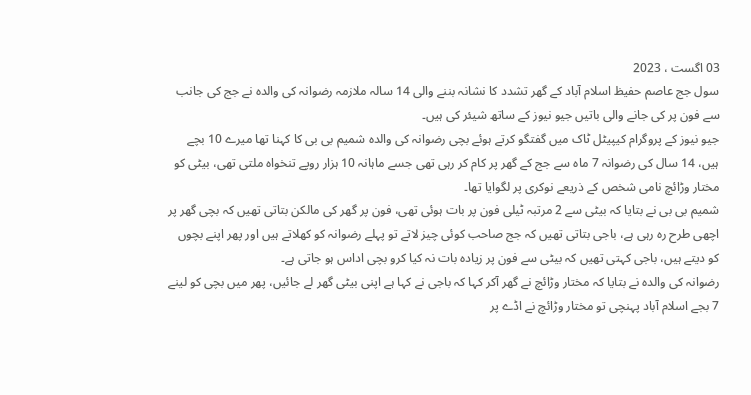03 اگست ، 2023
سول جج عاصم حفیظ اسلام آباد کے گھر تشدد کا نشانہ بننے والی 14 سالہ ملازمہ رضوانہ کی والدہ نے جج کی جانب سے فون پر کی جانے والی باتیں جیو نیوز کے ساتھ شیئر کی ہیں۔
جیو نیوز کے پروگرام کیپیٹل ٹاک میں گفتگو کرتے ہوئے بچی رضوانہ کی والدہ شمیم بی بی کا کہنا تھا میرے 10 بچے ہیں، 14 سال کی رضوانہ 7 ماہ سے جج کے گھر پر کام کر رہی تھی جسے ماہانہ 10 ہزار روپے تنخواہ ملتی تھی، بیٹی کو مختار وڑائچ نامی شخص کے ذریعے نوکری پر لگوایا تھا۔
شمیم بی بی نے بتایا کہ بیٹی سے 2 مرتبہ ٹیلی فون پر بات ہوئی تھی، فون پر گھر کی مالکن بتاتی تھیں کہ بچی گھر پر اچھی طرح رہ رہی ہے، باجی بتاتی تھیں کہ جج صاحب کوئی چیز لاتے تو پہلے رضوانہ کو کھلاتے ہیں اور پھر اپنے بچوں کو دیتے ہیں، باجی کہتی تھیں کہ بیٹی سے فون پر زیادہ بات نہ کیا کرو بچی اداس ہو جاتی ہے۔
رضوانہ کی والدہ نے بتایا کہ مختار وڑائچ نے گھر آکر کہا کہ باجی نے کہا ہے اپنی بیٹی گھر لے جائیں، پھر میں بچی کو لینے 7 بجے اسلام آباد پہنچی تو مختار وڑائچ نے اڈے پر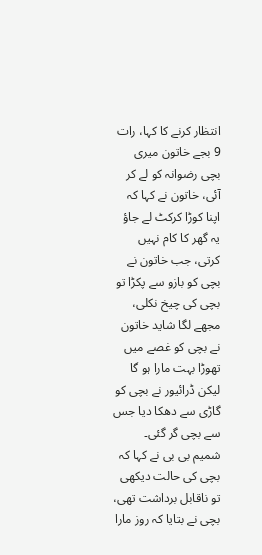انتظار کرنے کا کہا، رات 9 بجے خاتون میری بچی رضوانہ کو لے کر آئی، خاتون نے کہا کہ اپنا کوڑا کرکٹ لے جاؤ یہ گھر کا کام نہیں کرتی، جب خاتون نے بچی کو بازو سے پکڑا تو بچی کی چیخ نکلی، مجھے لگا شاید خاتون نے بچی کو غصے میں تھوڑا بہت مارا ہو گا لیکن ڈرائیور نے بچی کو گاڑی سے دھکا دیا جس سے بچی گر گئی۔
شمیم بی بی نے کہا کہ بچی کی حالت دیکھی تو ناقابل برداشت تھی، بچی نے بتایا کہ روز مارا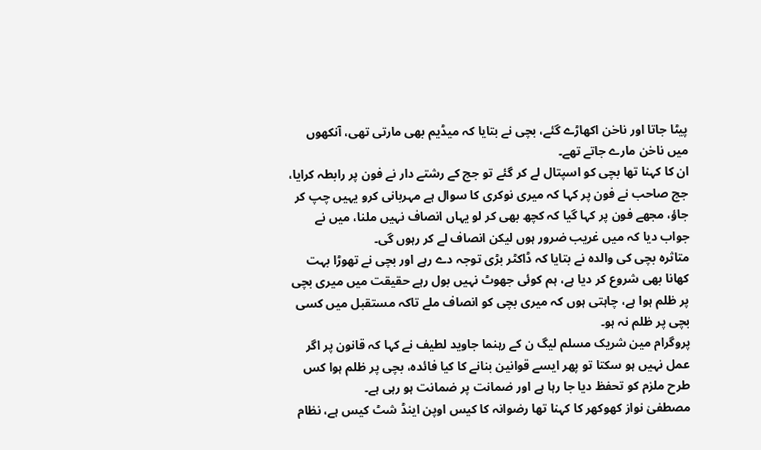پیٹا جاتا اور ناخن اکھاڑے گئے، بچی نے بتایا کہ میڈیم بھی مارتی تھی، آنکھوں میں ناخن مارے جاتے تھے۔
ان کا کہنا تھا بچی کو اسپتال لے کر گئے تو جج کے رشتے دار نے فون پر رابطہ کرایا، جج صاحب نے فون پر کہا کہ میری نوکری کا سوال ہے مہربانی کرو یہیں چپ کر جاؤ، مجھے فون پر کہا گیا کہ کچھ بھی کر لو یہاں انصاف نہیں ملنا، میں نے جواب دیا کہ میں غریب ضرور ہوں لیکن انصاف لے کر رہوں گی۔
متاثرہ بچی کی والدہ نے بتایا کہ ڈاکٹر بڑی توجہ دے رہے اور بچی نے تھوڑا بہت کھانا بھی شروع کر دیا ہے، ہم کوئی جھوٹ نہیں بول رہے حقیقت میں میری بچی پر ظلم ہوا ہے، چاہتی ہوں کہ میری بچی کو انصاف ملے تاکہ مستقبل میں کسی بچی پر ظلم نہ ہو۔
پروگرام مین شریک مسلم لیگ ن کے رہنما جاوید لطیف نے کہا کہ قانون پر اگر عمل نہیں ہو سکتا تو پھر ایسے قوانین بنانے کا کیا فائدہ، بچی پر ظلم ہوا کس طرح ملزم کو تحفظ دیا جا رہا ہے اور ضمانت پر ضمانت ہو رہی ہے۔
مصطفیٰ نواز کھوکھر کا کہنا تھا رضوانہ کا کیس اوپن اینڈ شٹ کیس ہے، نظام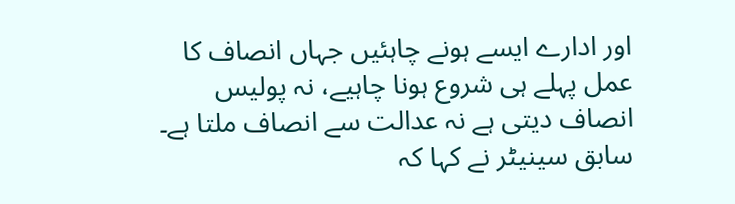اور ادارے ایسے ہونے چاہئیں جہاں انصاف کا عمل پہلے ہی شروع ہونا چاہیے، نہ پولیس انصاف دیتی ہے نہ عدالت سے انصاف ملتا ہے۔
سابق سینیٹر نے کہا کہ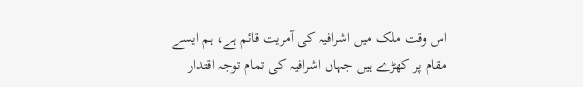اس وقت ملک میں اشرافیہ کی آمریت قائم ہے، ہم ایسے مقام پر کھڑے ہیں جہاں اشرافیہ کی تمام توجہ اقتدار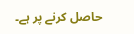حاصل کرنے پر ہے۔